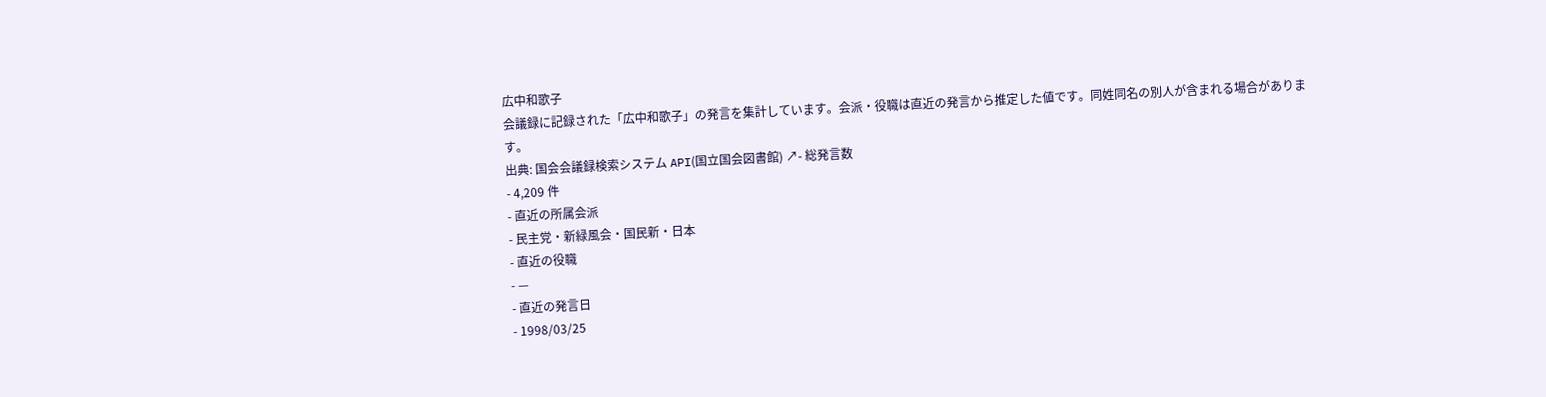広中和歌子
会議録に記録された「広中和歌子」の発言を集計しています。会派・役職は直近の発言から推定した値です。同姓同名の別人が含まれる場合があります。
出典: 国会会議録検索システム API(国立国会図書館) ↗- 総発言数
- 4,209 件
- 直近の所属会派
- 民主党・新緑風会・国民新・日本
- 直近の役職
- —
- 直近の発言日
- 1998/03/25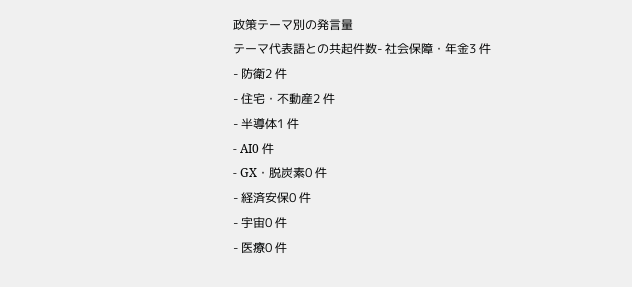政策テーマ別の発言量
テーマ代表語との共起件数- 社会保障・年金3 件
- 防衛2 件
- 住宅・不動産2 件
- 半導体1 件
- AI0 件
- GX・脱炭素0 件
- 経済安保0 件
- 宇宙0 件
- 医療0 件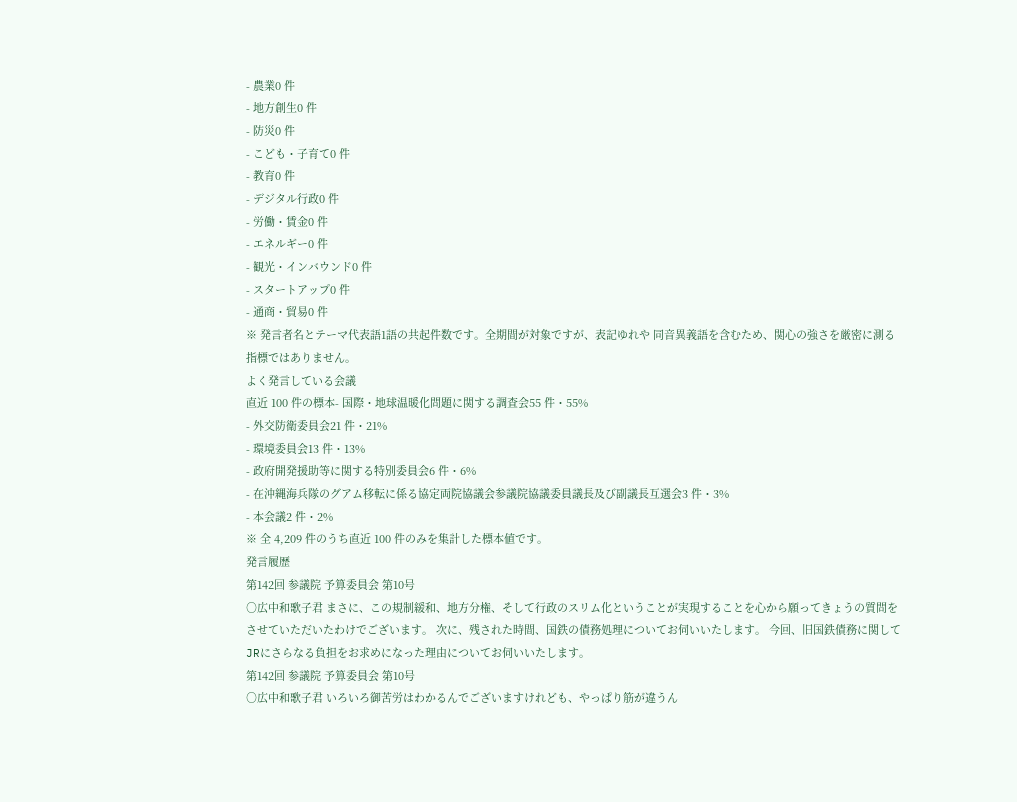- 農業0 件
- 地方創生0 件
- 防災0 件
- こども・子育て0 件
- 教育0 件
- デジタル行政0 件
- 労働・賃金0 件
- エネルギー0 件
- 観光・インバウンド0 件
- スタートアップ0 件
- 通商・貿易0 件
※ 発言者名とテーマ代表語1語の共起件数です。全期間が対象ですが、表記ゆれや 同音異義語を含むため、関心の強さを厳密に測る指標ではありません。
よく発言している会議
直近 100 件の標本- 国際・地球温暖化問題に関する調査会55 件・55%
- 外交防衛委員会21 件・21%
- 環境委員会13 件・13%
- 政府開発援助等に関する特別委員会6 件・6%
- 在沖縄海兵隊のグアム移転に係る協定両院協議会参議院協議委員議長及び副議長互選会3 件・3%
- 本会議2 件・2%
※ 全 4,209 件のうち直近 100 件のみを集計した標本値です。
発言履歴
第142回 参議院 予算委員会 第10号
○広中和歌子君 まさに、この規制緩和、地方分権、そして行政のスリム化ということが実現することを心から願ってきょうの質問をさせていただいたわけでございます。 次に、残された時間、国鉄の債務処理についてお伺いいたします。 今回、旧国鉄債務に関してJRにさらなる負担をお求めになった理由についてお伺いいたします。
第142回 参議院 予算委員会 第10号
○広中和歌子君 いろいろ御苦労はわかるんでございますけれども、やっぱり筋が違うん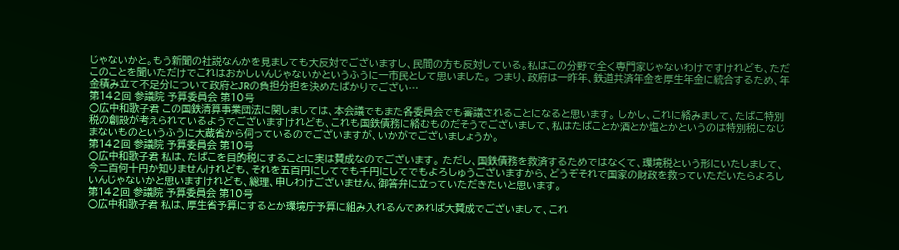じゃないかと。もう新聞の社説なんかを見ましても大反対でございますし、民間の方も反対している。私はこの分野で全く専門家じゃないわけですけれども、ただこのことを聞いただけでこれはおかしいんじゃないかというふうに一市民として思いました。 つまり、政府は一昨年、鉄道共済年金を厚生年金に統合するため、年金積み立て不足分について政府とJRの負担分担を決めたばかりでござい…
第142回 参議院 予算委員会 第10号
○広中和歌子君 この国鉄清算事業団法に関しましては、本会議でもまた各委員会でも審議されることになると思います。 しかし、これに絡みまして、たばこ特別税の創設が考えられているようでございますけれども、これも国鉄債務に絡むものだそうでございまして、私はたばことか酒とか塩とかというのは特別税になじまないものというふうに大蔵省から伺っているのでございますが、いかがでございましょうか。
第142回 参議院 予算委員会 第10号
○広中和歌子君 私は、たばこを目的税にすることに実は賛成なのでございます。 ただし、国鉄債務を救済するためではなくて、環境税という形にいたしまして、今二百何十円か知りませんけれども、それを五百円にしてでも千円にしてでもよろしゅうございますから、どうぞそれで国家の財政を救っていただいたらよろしいんじゃないかと思いますけれども、総理、申しわけございません、御答弁に立っていただきたいと思います。
第142回 参議院 予算委員会 第10号
○広中和歌子君 私は、厚生省予算にするとか環境庁予算に組み入れるんであれば大賛成でございまして、これ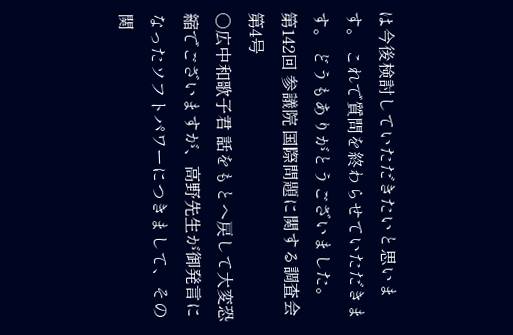は今後検討していただきたいと思います。 これで質問を終わらせていただきます。 どうもありがとうございました。
第142回 参議院 国際問題に関する調査会 第4号
○広中和歌子君 話をもとへ戻して大変恐縮でございますが、高野先生が御発言になったソフトパワーにつきまして、その関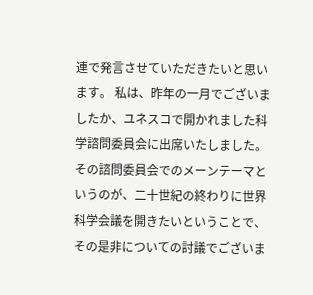連で発言させていただきたいと思います。 私は、昨年の一月でございましたか、ユネスコで開かれました科学諮問委員会に出席いたしました。その諮問委員会でのメーンテーマというのが、二十世紀の終わりに世界科学会議を開きたいということで、その是非についての討議でございま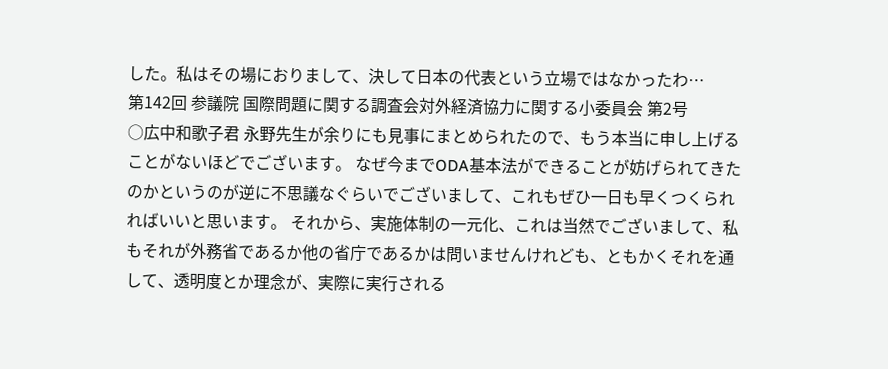した。私はその場におりまして、決して日本の代表という立場ではなかったわ…
第142回 参議院 国際問題に関する調査会対外経済協力に関する小委員会 第2号
○広中和歌子君 永野先生が余りにも見事にまとめられたので、もう本当に申し上げることがないほどでございます。 なぜ今までODA基本法ができることが妨げられてきたのかというのが逆に不思議なぐらいでございまして、これもぜひ一日も早くつくられればいいと思います。 それから、実施体制の一元化、これは当然でございまして、私もそれが外務省であるか他の省庁であるかは問いませんけれども、ともかくそれを通して、透明度とか理念が、実際に実行される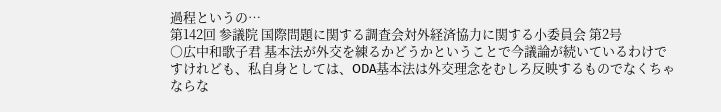過程というの…
第142回 参議院 国際問題に関する調査会対外経済協力に関する小委員会 第2号
○広中和歌子君 基本法が外交を練るかどうかということで今議論が続いているわけですけれども、私自身としては、ODA基本法は外交理念をむしろ反映するものでなくちゃならな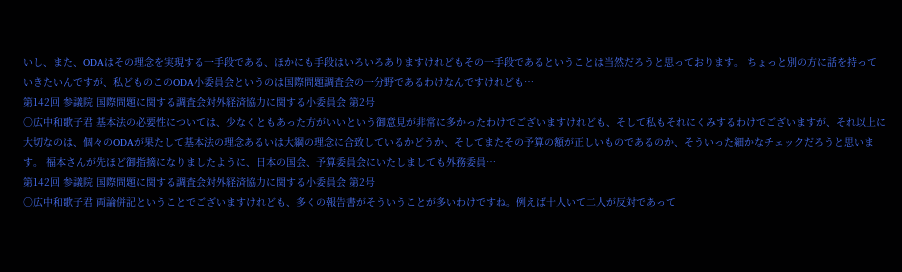いし、また、ODAはその理念を実現する一手段である、ほかにも手段はいろいろありますけれどもその一手段であるということは当然だろうと思っております。 ちょっと別の方に話を持っていきたいんですが、私どものこのODA小委員会というのは国際問題調査会の一分野であるわけなんですけれども…
第142回 参議院 国際問題に関する調査会対外経済協力に関する小委員会 第2号
○広中和歌子君 基本法の必要性については、少なくともあった方がいいという御意見が非常に多かったわけでございますけれども、そして私もそれにくみするわけでございますが、それ以上に大切なのは、個々のODAが果たして基本法の理念あるいは大綱の理念に合致しているかどうか、そしてまたその予算の額が正しいものであるのか、そういった細かなチェックだろうと思います。 福本さんが先ほど御指摘になりましたように、日本の国会、予算委員会にいたしましても外務委員…
第142回 参議院 国際問題に関する調査会対外経済協力に関する小委員会 第2号
○広中和歌子君 両論併記ということでございますけれども、多くの報告書がそういうことが多いわけですね。例えば十人いて二人が反対であって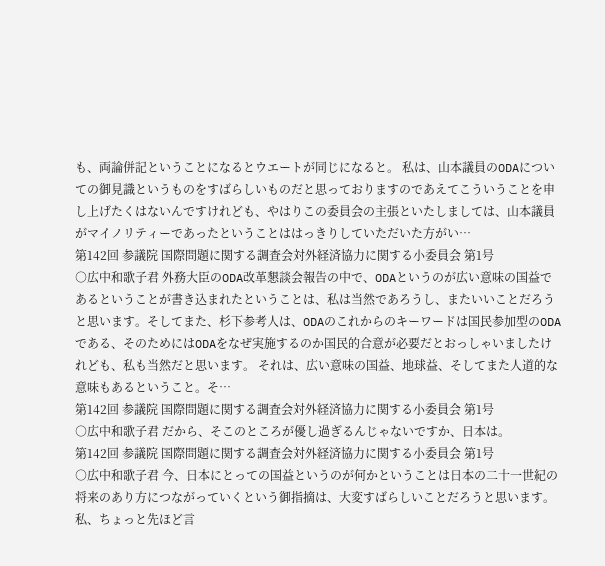も、両論併記ということになるとウエートが同じになると。 私は、山本議員のODAについての御見識というものをすばらしいものだと思っておりますのであえてこういうことを申し上げたくはないんですけれども、やはりこの委員会の主張といたしましては、山本議員がマイノリティーであったということははっきりしていただいた方がい…
第142回 参議院 国際問題に関する調査会対外経済協力に関する小委員会 第1号
○広中和歌子君 外務大臣のODA改革懇談会報告の中で、ODAというのが広い意味の国益であるということが書き込まれたということは、私は当然であろうし、またいいことだろうと思います。そしてまた、杉下参考人は、ODAのこれからのキーワードは国民参加型のODAである、そのためにはODAをなぜ実施するのか国民的合意が必要だとおっしゃいましたけれども、私も当然だと思います。 それは、広い意味の国益、地球益、そしてまた人道的な意味もあるということ。そ…
第142回 参議院 国際問題に関する調査会対外経済協力に関する小委員会 第1号
○広中和歌子君 だから、そこのところが優し過ぎるんじゃないですか、日本は。
第142回 参議院 国際問題に関する調査会対外経済協力に関する小委員会 第1号
○広中和歌子君 今、日本にとっての国益というのが何かということは日本の二十一世紀の将来のあり方につながっていくという御指摘は、大変すばらしいことだろうと思います。 私、ちょっと先ほど言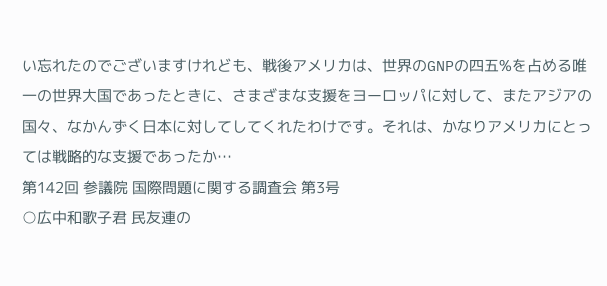い忘れたのでございますけれども、戦後アメリカは、世界のGNPの四五%を占める唯一の世界大国であったときに、さまざまな支援をヨーロッパに対して、またアジアの国々、なかんずく日本に対してしてくれたわけです。それは、かなりアメリカにとっては戦略的な支援であったか…
第142回 参議院 国際問題に関する調査会 第3号
○広中和歌子君 民友連の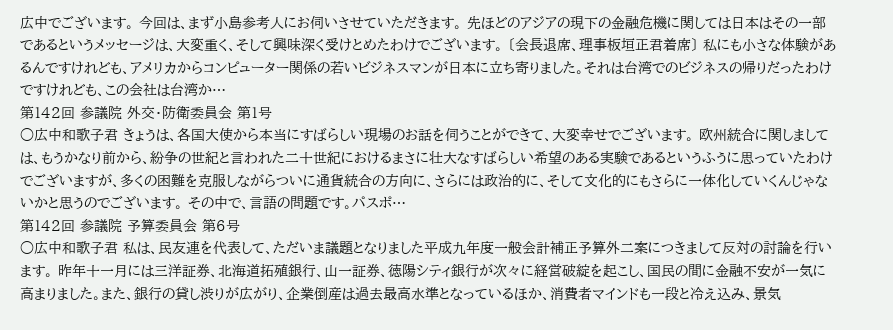広中でございます。 今回は、まず小島参考人にお伺いさせていただきます。 先ほどのアジアの現下の金融危機に関しては日本はその一部であるというメッセージは、大変重く、そして興味深く受けとめたわけでございます。 〔会長退席、理事板垣正君着席〕 私にも小さな体験があるんですけれども、アメリカからコンピューター関係の若いビジネスマンが日本に立ち寄りました。それは台湾でのビジネスの帰りだったわけですけれども、この会社は台湾か…
第142回 参議院 外交・防衛委員会 第1号
○広中和歌子君 きょうは、各国大使から本当にすばらしい現場のお話を伺うことができて、大変幸せでございます。 欧州統合に関しましては、もうかなり前から、紛争の世紀と言われた二十世紀におけるまさに壮大なすばらしい希望のある実験であるというふうに思っていたわけでございますが、多くの困難を克服しながらついに通貨統合の方向に、さらには政治的に、そして文化的にもさらに一体化していくんじゃないかと思うのでございます。 その中で、言語の問題です。パスポ…
第142回 参議院 予算委員会 第6号
○広中和歌子君 私は、民友連を代表して、ただいま議題となりました平成九年度一般会計補正予算外二案につきまして反対の討論を行います。 昨年十一月には三洋証券、北海道拓殖銀行、山一証券、徳陽シティ銀行が次々に経営破綻を起こし、国民の間に金融不安が一気に高まりました。また、銀行の貸し渋りが広がり、企業倒産は過去最高水準となっているほか、消費者マインドも一段と冷え込み、景気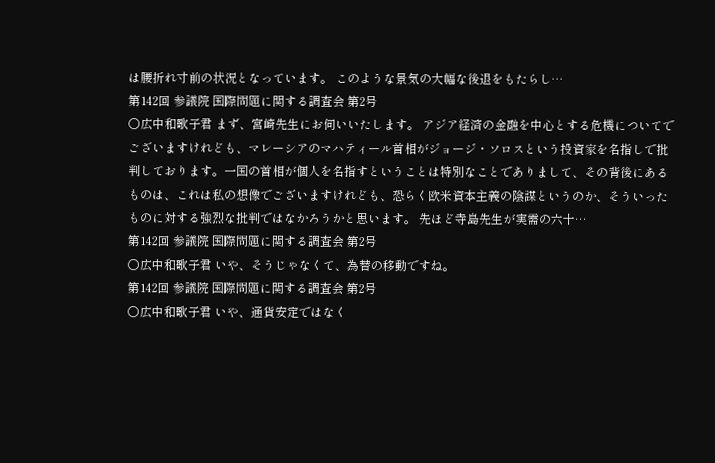は腰折れ寸前の状況となっています。 このような景気の大幅な後退をもたらし…
第142回 参議院 国際問題に関する調査会 第2号
○広中和歌子君 まず、宮崎先生にお伺いいたします。 アジア経済の金融を中心とする危機についてでございますけれども、マレーシアのマハティール首相がジョージ・ソロスという投資家を名指しで批判しております。一国の首相が個人を名指すということは特別なことでありまして、その背後にあるものは、これは私の想像でございますけれども、恐らく欧米資本主義の陰謀というのか、そういったものに対する強烈な批判ではなかろうかと思います。 先ほど寺島先生が実需の六十…
第142回 参議院 国際問題に関する調査会 第2号
○広中和歌子君 いや、そうじゃなくて、為替の移動ですね。
第142回 参議院 国際問題に関する調査会 第2号
○広中和歌子君 いや、通貨安定ではなく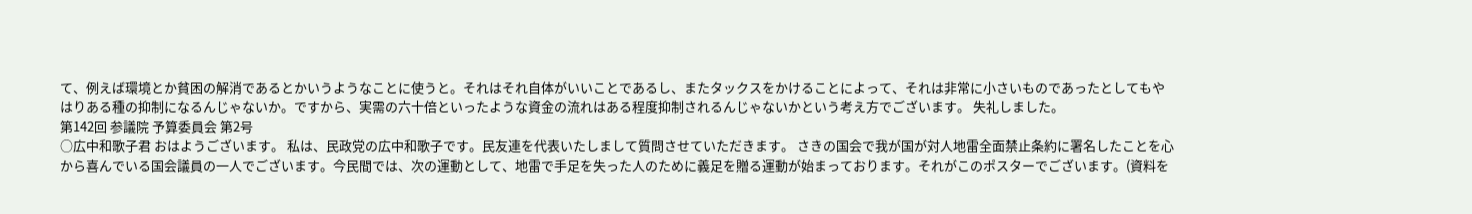て、例えば環境とか貧困の解消であるとかいうようなことに使うと。それはそれ自体がいいことであるし、またタックスをかけることによって、それは非常に小さいものであったとしてもやはりある種の抑制になるんじゃないか。ですから、実需の六十倍といったような資金の流れはある程度抑制されるんじゃないかという考え方でございます。 失礼しました。
第142回 参議院 予算委員会 第2号
○広中和歌子君 おはようございます。 私は、民政党の広中和歌子です。民友連を代表いたしまして質問させていただきます。 さきの国会で我が国が対人地雷全面禁止条約に署名したことを心から喜んでいる国会議員の一人でございます。今民間では、次の運動として、地雷で手足を失った人のために義足を贈る運動が始まっております。それがこのポスターでございます。(資料を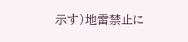示す)地雷禁止に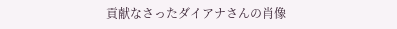貢献なさったダイアナさんの肖像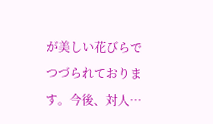が美しい花びらでつづられております。今後、対人…